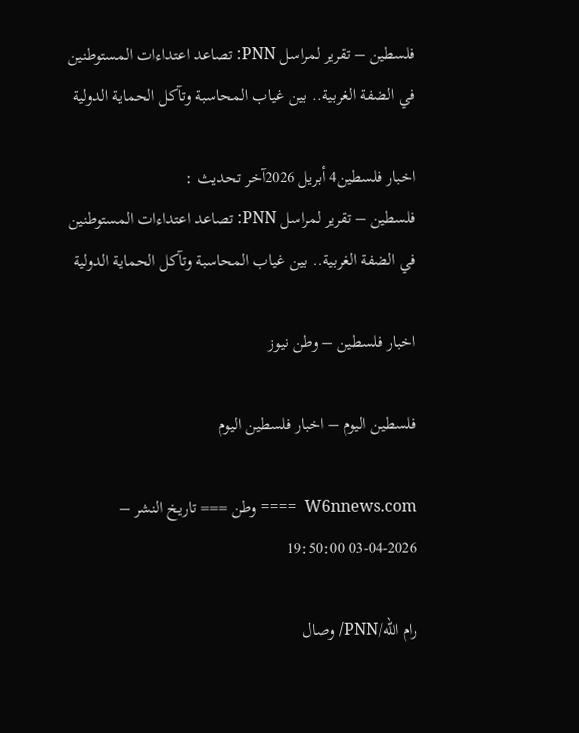فلسطين – تقرير لمراسل PNN: تصاعد اعتداءات المستوطنين في الضفة الغربية.. بين غياب المحاسبة وتآكل الحماية الدولية

اخبار فلسطين4 أبريل 2026آخر تحديث :
فلسطين – تقرير لمراسل PNN: تصاعد اعتداءات المستوطنين في الضفة الغربية.. بين غياب المحاسبة وتآكل الحماية الدولية

اخبار فلسطين – وطن نيوز

فلسطين اليوم – اخبار فلسطين اليوم

W6nnews.com  ==== وطن === تاريخ النشر – 2026-04-03 19:50:00

رام الله/PNN/ وصال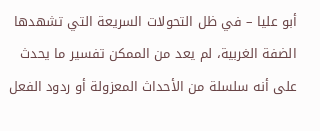أبو عليا – في ظل التحولات السريعة التي تشهدها الضفة الغربية، لم يعد من الممكن تفسير ما يحدث على أنه سلسلة من الأحداث المعزولة أو ردود الفعل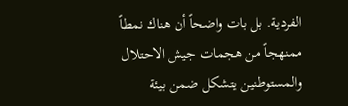الفردية. بل بات واضحاً أن هناك نمطاً ممنهجاً من هجمات جيش الاحتلال والمستوطنين يتشكل ضمن بيئة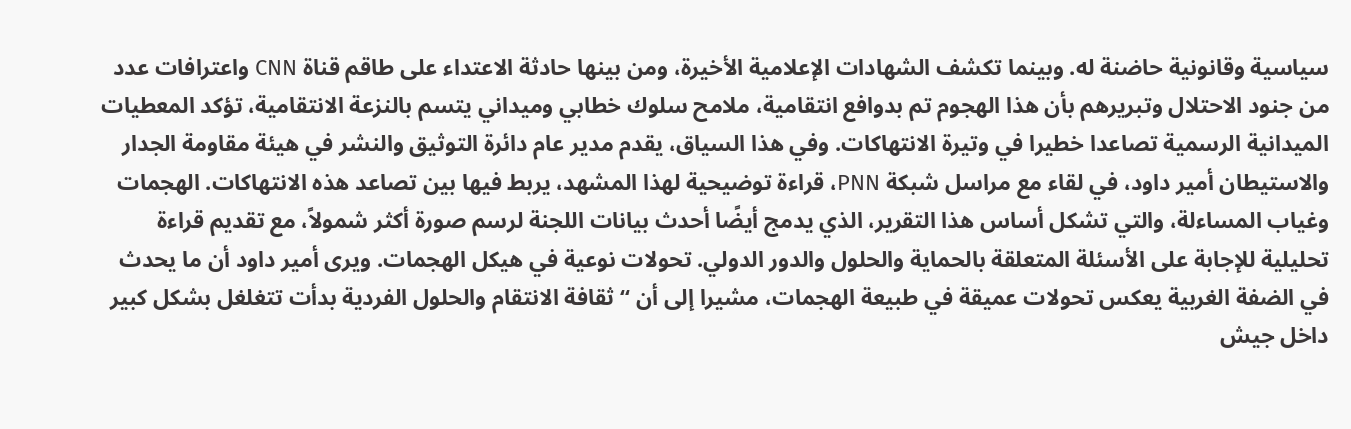سياسية وقانونية حاضنة له. وبينما تكشف الشهادات الإعلامية الأخيرة، ومن بينها حادثة الاعتداء على طاقم قناة CNN واعترافات عدد من جنود الاحتلال وتبريرهم بأن هذا الهجوم تم بدوافع انتقامية، ملامح سلوك خطابي وميداني يتسم بالنزعة الانتقامية، تؤكد المعطيات الميدانية الرسمية تصاعدا خطيرا في وتيرة الانتهاكات. وفي هذا السياق، يقدم مدير عام دائرة التوثيق والنشر في هيئة مقاومة الجدار والاستيطان أمير داود، في لقاء مع مراسل شبكة PNN، قراءة توضيحية لهذا المشهد، يربط فيها بين تصاعد هذه الانتهاكات. الهجمات وغياب المساءلة، والتي تشكل أساس هذا التقرير، الذي يدمج أيضًا أحدث بيانات اللجنة لرسم صورة أكثر شمولاً، مع تقديم قراءة تحليلية للإجابة على الأسئلة المتعلقة بالحماية والحلول والدور الدولي. تحولات نوعية في هيكل الهجمات. ويرى أمير داود أن ما يحدث في الضفة الغربية يعكس تحولات عميقة في طبيعة الهجمات، مشيرا إلى أن “ثقافة الانتقام والحلول الفردية بدأت تتغلغل بشكل كبير داخل جيش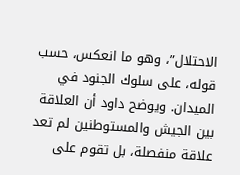الاحتلال”، وهو ما انعكس، حسب قوله، على سلوك الجنود في الميدان. ويوضح داود أن العلاقة بين الجيش والمستوطنين لم تعد علاقة منفصلة، بل تقوم على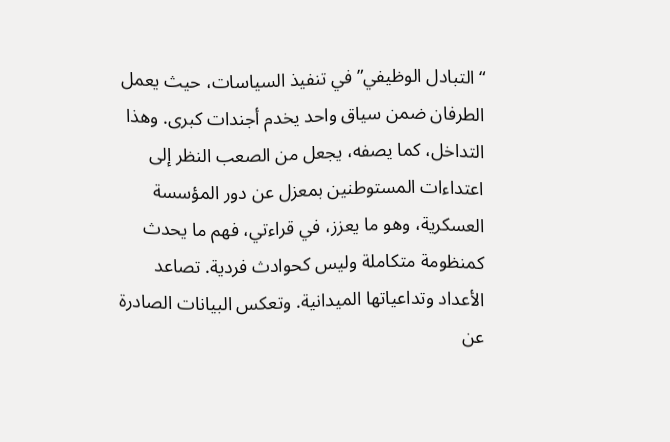“التبادل الوظيفي” في تنفيذ السياسات، حيث يعمل الطرفان ضمن سياق واحد يخدم أجندات كبرى. وهذا التداخل، كما يصفه، يجعل من الصعب النظر إلى اعتداءات المستوطنين بمعزل عن دور المؤسسة العسكرية، وهو ما يعزز، في قراءتي، فهم ما يحدث كمنظومة متكاملة وليس كحوادث فردية. تصاعد الأعداد وتداعياتها الميدانية. وتعكس البيانات الصادرة عن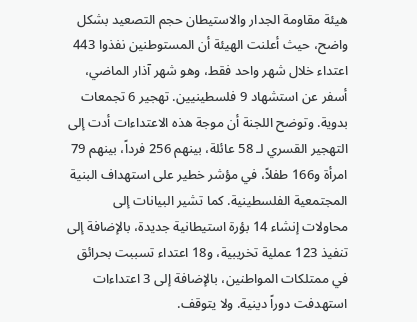هيئة مقاومة الجدار والاستيطان حجم التصعيد بشكل واضح، حيث أعلنت الهيئة أن المستوطنين نفذوا 443 اعتداء خلال شهر واحد فقط، وهو شهر آذار الماضي، أسفر عن استشهاد 9 فلسطينيين. تهجير 6 تجمعات بدوية. وتوضح اللجنة أن موجة هذه الاعتداءات أدت إلى التهجير القسري لـ 58 عائلة، بينهم 256 فرداً، بينهم 79 امرأة و166 طفلاً، في مؤشر خطير على استهداف البنية المجتمعية الفلسطينية. كما تشير البيانات إلى محاولات إنشاء 14 بؤرة استيطانية جديدة، بالإضافة إلى تنفيذ 123 عملية تخريبية، و18 اعتداء تسببت بحرائق في ممتلكات المواطنين، بالإضافة إلى 3 اعتداءات استهدفت دوراً دينية. ولا يتوقف.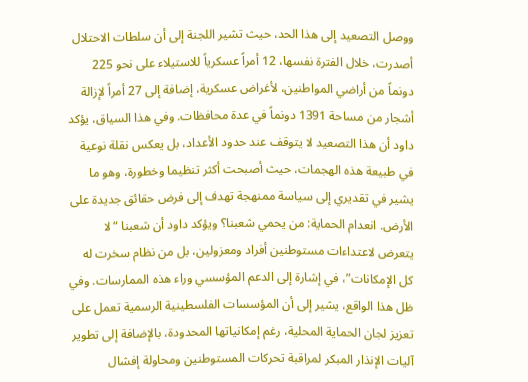ووصل التصعيد إلى هذا الحد، حيث تشير اللجنة إلى أن سلطات الاحتلال أصدرت، خلال الفترة نفسها، 12 أمراً عسكرياً للاستيلاء على نحو 225 دونماً من أراضي المواطنين، لأغراض عسكرية، إضافة إلى 27 أمراً لإزالة أشجار من مساحة 1391 دونماً في عدة محافظات. وفي هذا السياق، يؤكد داود أن هذا التصعيد لا يتوقف عند حدود الأعداد، بل يعكس نقلة نوعية في طبيعة هذه الهجمات، حيث أصبحت أكثر تنظيما وخطورة، وهو ما يشير في تقديري إلى سياسة ممنهجة تهدف إلى فرض حقائق جديدة على الأرض. انعدام الحماية: من يحمي شعبنا؟ ويؤكد داود أن شعبنا “لا يتعرض لاعتداءات مستوطنين أفراد ومعزولين، بل من نظام سخرت له كل الإمكانات”، في إشارة إلى الدعم المؤسسي وراء هذه الممارسات. وفي ظل هذا الواقع، يشير إلى أن المؤسسات الفلسطينية الرسمية تعمل على تعزيز لجان الحماية المحلية، رغم إمكانياتها المحدودة، بالإضافة إلى تطوير آليات الإنذار المبكر لمراقبة تحركات المستوطنين ومحاولة إفشال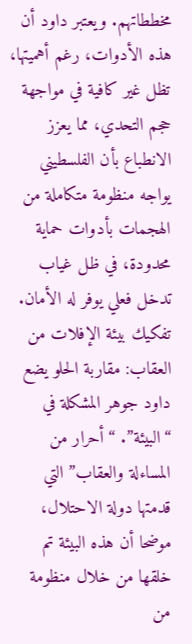مخططاتهم. ويعتبر داود أن هذه الأدوات، رغم أهميتها، تظل غير كافية في مواجهة حجم التحدي، مما يعزز الانطباع بأن الفلسطيني يواجه منظومة متكاملة من الهجمات بأدوات حماية محدودة، في ظل غياب تدخل فعلي يوفر له الأمان. تفكيك بيئة الإفلات من العقاب: مقاربة الحلو يضع داود جوهر المشكلة في “البيئة”. “أحرار من المساءلة والعقاب” التي قدمتها دولة الاحتلال، موضحا أن هذه البيئة تم خلقها من خلال منظومة من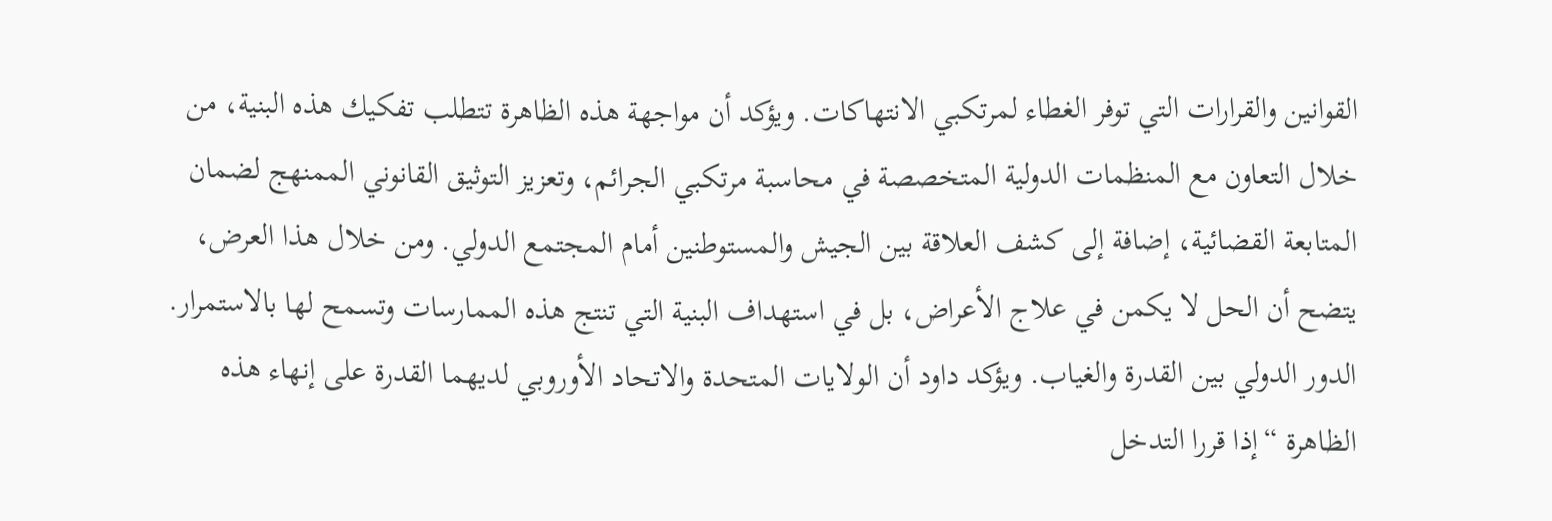القوانين والقرارات التي توفر الغطاء لمرتكبي الانتهاكات. ويؤكد أن مواجهة هذه الظاهرة تتطلب تفكيك هذه البنية، من خلال التعاون مع المنظمات الدولية المتخصصة في محاسبة مرتكبي الجرائم، وتعزيز التوثيق القانوني الممنهج لضمان المتابعة القضائية، إضافة إلى كشف العلاقة بين الجيش والمستوطنين أمام المجتمع الدولي. ومن خلال هذا العرض، يتضح أن الحل لا يكمن في علاج الأعراض، بل في استهداف البنية التي تنتج هذه الممارسات وتسمح لها بالاستمرار. الدور الدولي بين القدرة والغياب. ويؤكد داود أن الولايات المتحدة والاتحاد الأوروبي لديهما القدرة على إنهاء هذه الظاهرة “إذا قررا التدخل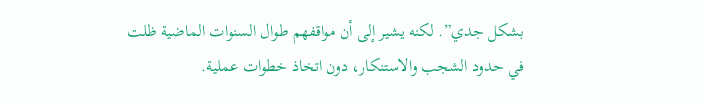بشكل جدي”. لكنه يشير إلى أن مواقفهم طوال السنوات الماضية ظلت في حدود الشجب والاستنكار، دون اتخاذ خطوات عملية.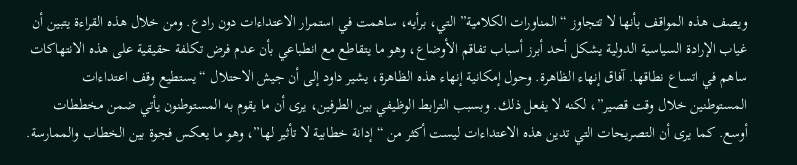ويصف هذه المواقف بأنها لا تتجاوز “المناورات الكلامية” التي، برأيه، ساهمت في استمرار الاعتداءات دون رادع. ومن خلال هذه القراءة يتبين أن غياب الإرادة السياسية الدولية يشكل أحد أبرز أسباب تفاقم الأوضاع، وهو ما يتقاطع مع انطباعي بأن عدم فرض تكلفة حقيقية على هذه الانتهاكات ساهم في اتساع نطاقها. آفاق إنهاء الظاهرة. وحول إمكانية إنهاء هذه الظاهرة، يشير داود إلى أن جيش الاحتلال “يستطيع وقف اعتداءات المستوطنين خلال وقت قصير”، لكنه لا يفعل ذلك. وبسبب الترابط الوظيفي بين الطرفين، يرى أن ما يقوم به المستوطنون يأتي ضمن مخططات أوسع. كما يرى أن التصريحات التي تدين هذه الاعتداءات ليست أكثر من “إدانة خطابية لا تأثير لها”، وهو ما يعكس فجوة بين الخطاب والممارسة.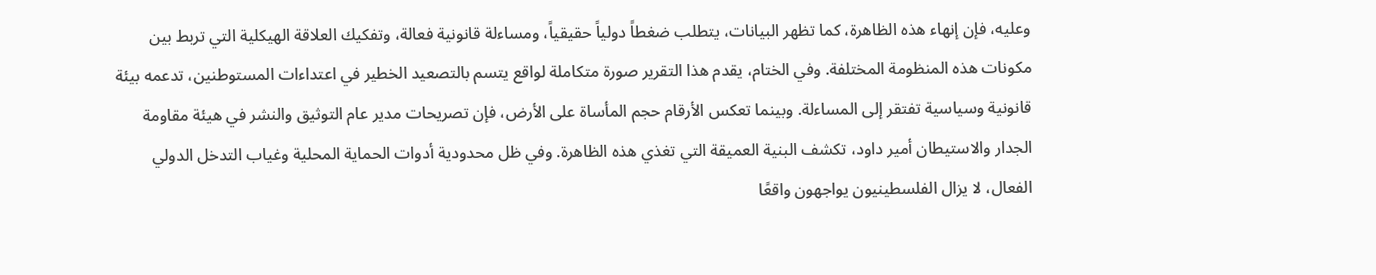وعليه، فإن إنهاء هذه الظاهرة، كما تظهر البيانات، يتطلب ضغطاً دولياً حقيقياً، ومساءلة قانونية فعالة، وتفكيك العلاقة الهيكلية التي تربط بين مكونات هذه المنظومة المختلفة. وفي الختام، يقدم هذا التقرير صورة متكاملة لواقع يتسم بالتصعيد الخطير في اعتداءات المستوطنين، تدعمه بيئة قانونية وسياسية تفتقر إلى المساءلة. وبينما تعكس الأرقام حجم المأساة على الأرض، فإن تصريحات مدير عام التوثيق والنشر في هيئة مقاومة الجدار والاستيطان أمير داود، تكشف البنية العميقة التي تغذي هذه الظاهرة. وفي ظل محدودية أدوات الحماية المحلية وغياب التدخل الدولي الفعال، لا يزال الفلسطينيون يواجهون واقعًا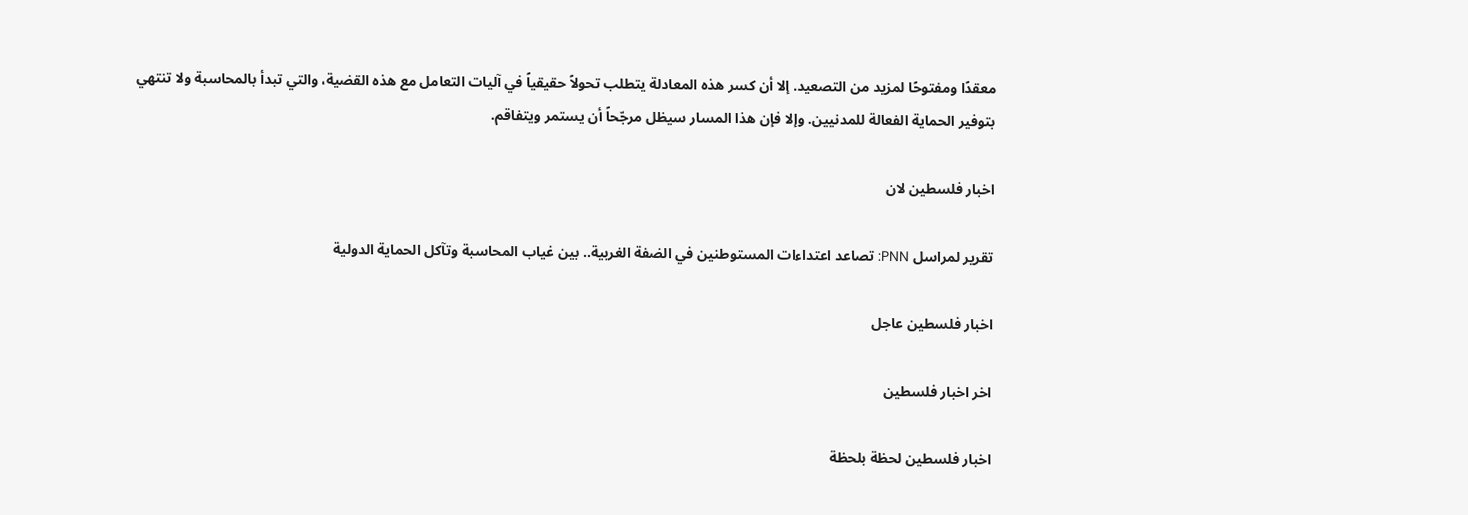معقدًا ومفتوحًا لمزيد من التصعيد. إلا أن كسر هذه المعادلة يتطلب تحولاً حقيقياً في آليات التعامل مع هذه القضية، والتي تبدأ بالمحاسبة ولا تنتهي بتوفير الحماية الفعالة للمدنيين. وإلا فإن هذا المسار سيظل مرجّحاً أن يستمر ويتفاقم.

اخبار فلسطين لان

تقرير لمراسل PNN: تصاعد اعتداءات المستوطنين في الضفة الغربية.. بين غياب المحاسبة وتآكل الحماية الدولية

اخبار فلسطين عاجل

اخر اخبار فلسطين

اخبار فلسطين لحظة بلحظة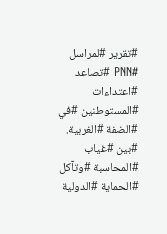#تقرير #لمراسل #PNN #تصاعد #اعتداءات #المستوطنين #في #الضفة #الغربية. #بين #غياب #المحاسبة #وتآكل #الحماية #الدولية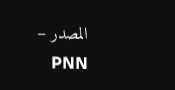المصدر – PNN